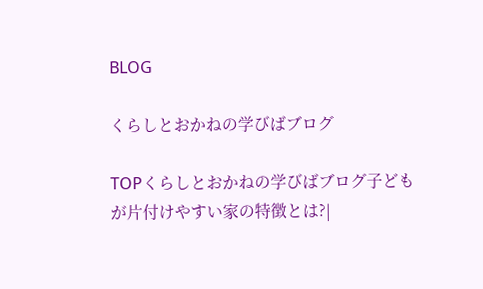BLOG

くらしとおかねの学びばブログ

TOPくらしとおかねの学びばブログ子どもが片付けやすい家の特徴とは?|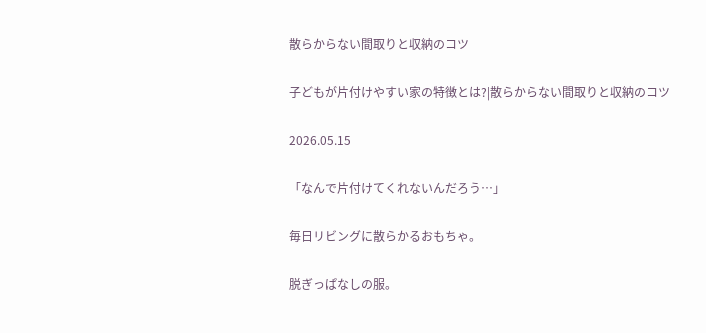散らからない間取りと収納のコツ

子どもが片付けやすい家の特徴とは?|散らからない間取りと収納のコツ

2026.05.15

「なんで片付けてくれないんだろう…」

毎日リビングに散らかるおもちゃ。

脱ぎっぱなしの服。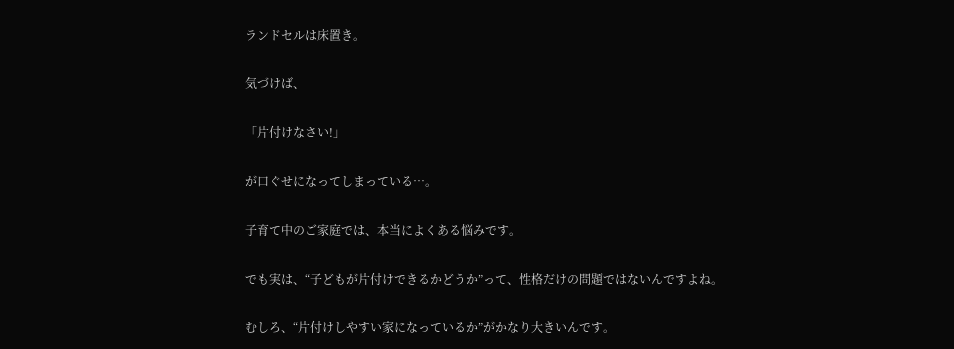ランドセルは床置き。

気づけば、

「片付けなさい!」

が口ぐせになってしまっている…。

子育て中のご家庭では、本当によくある悩みです。

でも実は、“子どもが片付けできるかどうか”って、性格だけの問題ではないんですよね。

むしろ、“片付けしやすい家になっているか”がかなり大きいんです。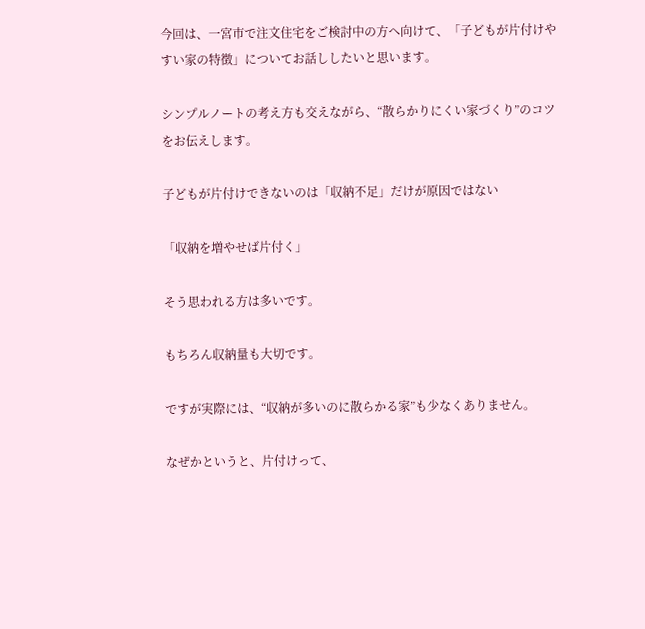今回は、一宮市で注文住宅をご検討中の方へ向けて、「子どもが片付けやすい家の特徴」についてお話ししたいと思います。

シンプルノートの考え方も交えながら、“散らかりにくい家づくり”のコツをお伝えします。

子どもが片付けできないのは「収納不足」だけが原因ではない

「収納を増やせば片付く」

そう思われる方は多いです。

もちろん収納量も大切です。

ですが実際には、“収納が多いのに散らかる家”も少なくありません。

なぜかというと、片付けって、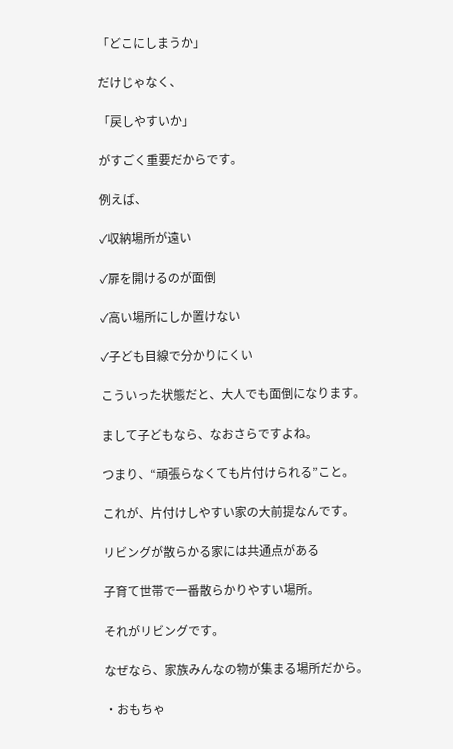「どこにしまうか」

だけじゃなく、

「戻しやすいか」

がすごく重要だからです。

例えば、

✓収納場所が遠い

✓扉を開けるのが面倒

✓高い場所にしか置けない

✓子ども目線で分かりにくい

こういった状態だと、大人でも面倒になります。

まして子どもなら、なおさらですよね。

つまり、“頑張らなくても片付けられる”こと。

これが、片付けしやすい家の大前提なんです。

リビングが散らかる家には共通点がある

子育て世帯で一番散らかりやすい場所。

それがリビングです。

なぜなら、家族みんなの物が集まる場所だから。

・おもちゃ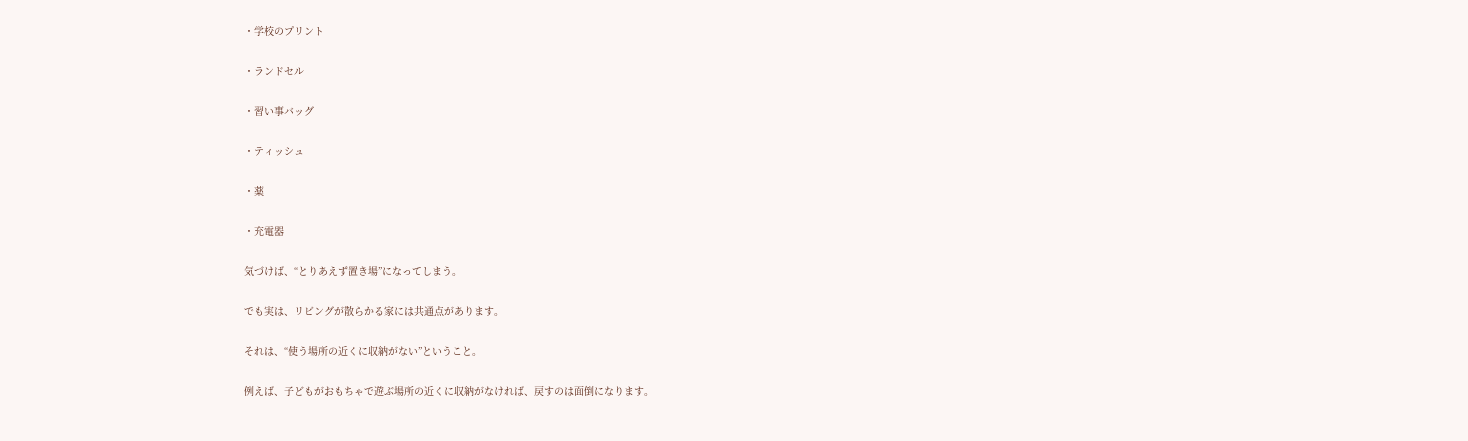・学校のプリント

・ランドセル

・習い事バッグ

・ティッシュ

・薬

・充電器

気づけば、“とりあえず置き場”になってしまう。

でも実は、リビングが散らかる家には共通点があります。

それは、“使う場所の近くに収納がない”ということ。

例えば、子どもがおもちゃで遊ぶ場所の近くに収納がなければ、戻すのは面倒になります。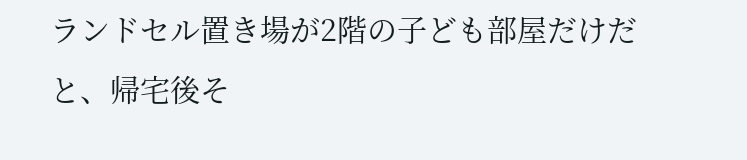ランドセル置き場が2階の子ども部屋だけだと、帰宅後そ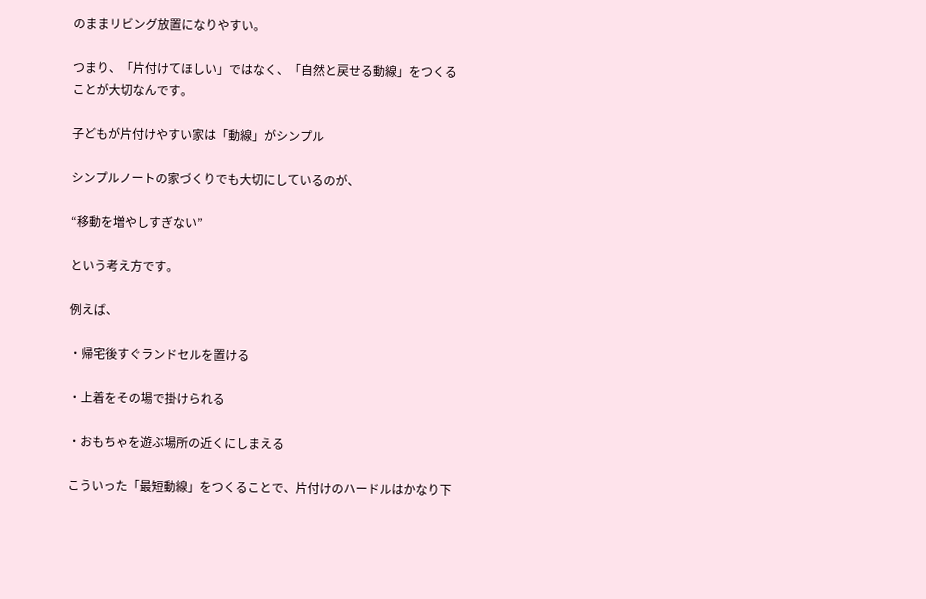のままリビング放置になりやすい。

つまり、「片付けてほしい」ではなく、「自然と戻せる動線」をつくることが大切なんです。

子どもが片付けやすい家は「動線」がシンプル

シンプルノートの家づくりでも大切にしているのが、

“移動を増やしすぎない”

という考え方です。

例えば、

・帰宅後すぐランドセルを置ける

・上着をその場で掛けられる

・おもちゃを遊ぶ場所の近くにしまえる

こういった「最短動線」をつくることで、片付けのハードルはかなり下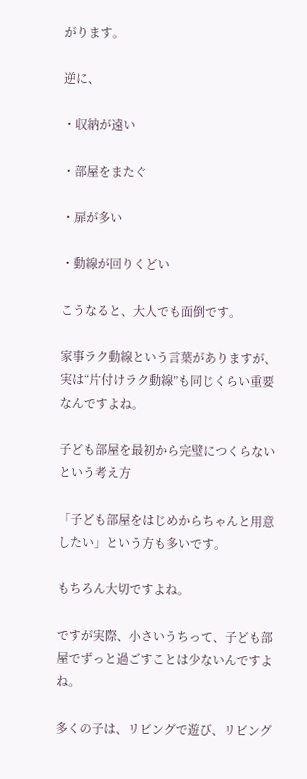がります。

逆に、

・収納が遠い

・部屋をまたぐ

・扉が多い

・動線が回りくどい

こうなると、大人でも面倒です。

家事ラク動線という言葉がありますが、実は“片付けラク動線”も同じくらい重要なんですよね。

子ども部屋を最初から完璧につくらないという考え方

「子ども部屋をはじめからちゃんと用意したい」という方も多いです。

もちろん大切ですよね。

ですが実際、小さいうちって、子ども部屋でずっと過ごすことは少ないんですよね。

多くの子は、リビングで遊び、リビング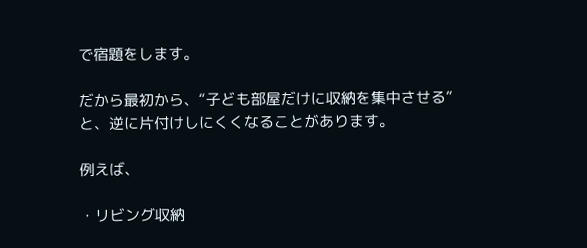で宿題をします。

だから最初から、“子ども部屋だけに収納を集中させる”と、逆に片付けしにくくなることがあります。

例えば、

・リビング収納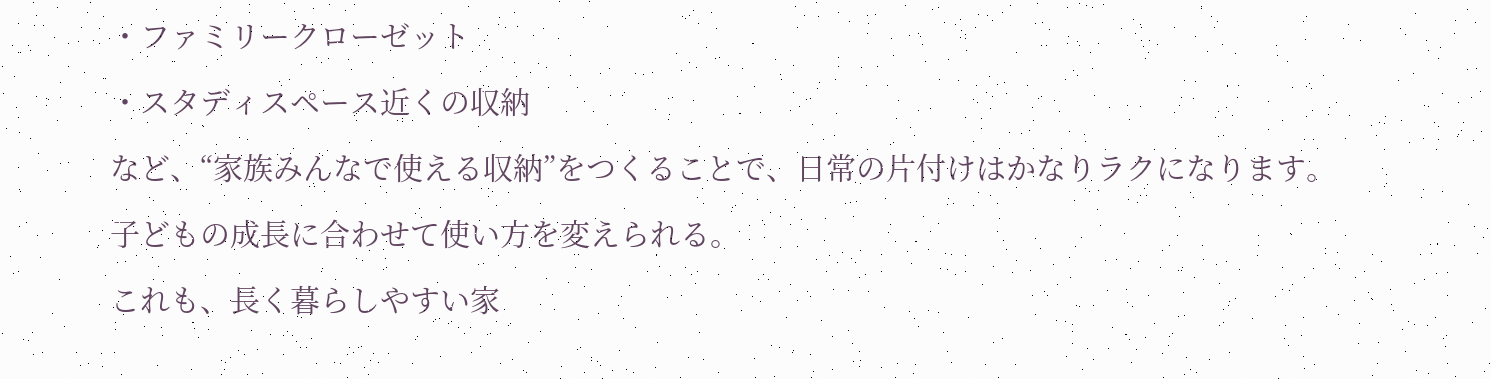・ファミリークローゼット

・スタディスペース近くの収納

など、“家族みんなで使える収納”をつくることで、日常の片付けはかなりラクになります。

子どもの成長に合わせて使い方を変えられる。

これも、長く暮らしやすい家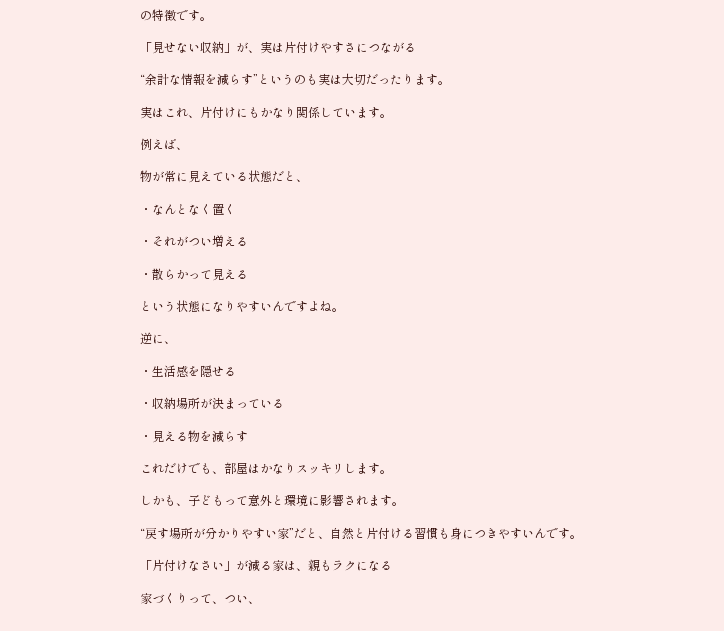の特徴です。

「見せない収納」が、実は片付けやすさにつながる

“余計な情報を減らす”というのも実は大切だったります。

実はこれ、片付けにもかなり関係しています。

例えば、

物が常に見えている状態だと、

・なんとなく置く

・それがつい増える

・散らかって見える

という状態になりやすいんですよね。

逆に、

・生活感を隠せる

・収納場所が決まっている

・見える物を減らす

これだけでも、部屋はかなりスッキリします。

しかも、子どもって意外と環境に影響されます。

“戻す場所が分かりやすい家”だと、自然と片付ける習慣も身につきやすいんです。

「片付けなさい」が減る家は、親もラクになる

家づくりって、つい、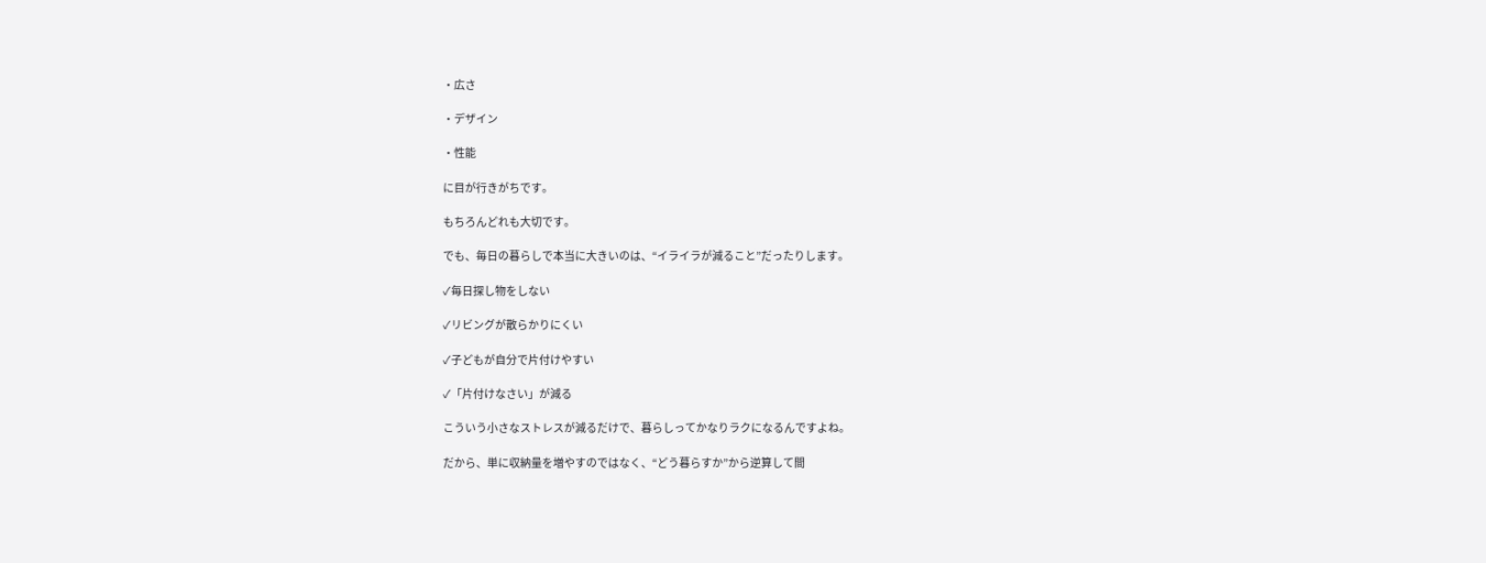・広さ

・デザイン

・性能

に目が行きがちです。

もちろんどれも大切です。

でも、毎日の暮らしで本当に大きいのは、“イライラが減ること”だったりします。

✓毎日探し物をしない

✓リビングが散らかりにくい

✓子どもが自分で片付けやすい

✓「片付けなさい」が減る

こういう小さなストレスが減るだけで、暮らしってかなりラクになるんですよね。

だから、単に収納量を増やすのではなく、“どう暮らすか”から逆算して間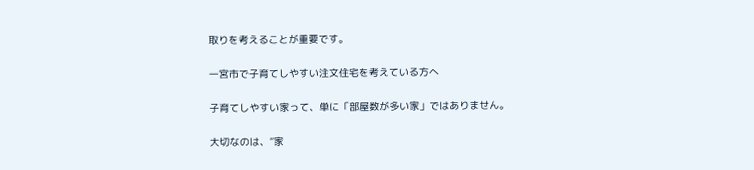取りを考えることが重要です。

一宮市で子育てしやすい注文住宅を考えている方へ

子育てしやすい家って、単に「部屋数が多い家」ではありません。

大切なのは、“家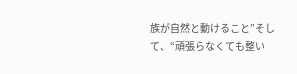族が自然と動けること”そして、“頑張らなくても整い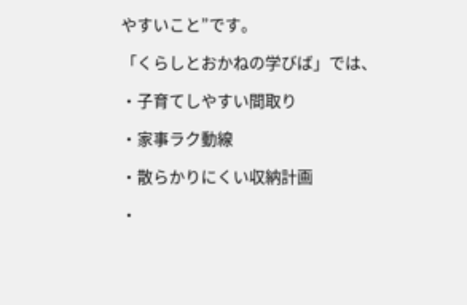やすいこと”です。

「くらしとおかねの学びば」では、

・子育てしやすい間取り

・家事ラク動線

・散らかりにくい収納計画

・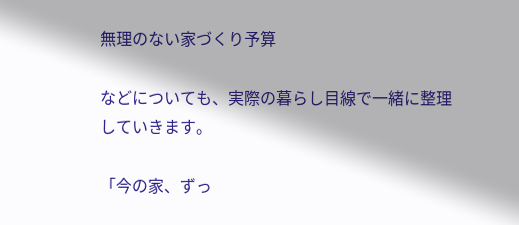無理のない家づくり予算

などについても、実際の暮らし目線で一緒に整理していきます。

「今の家、ずっ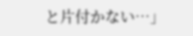と片付かない…」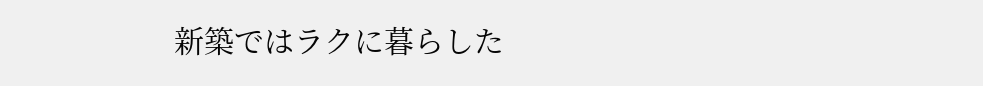新築ではラクに暮らした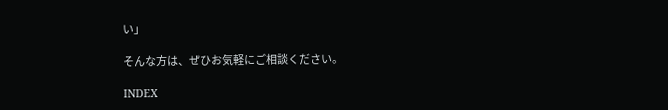い」

そんな方は、ぜひお気軽にご相談ください。

INDEX